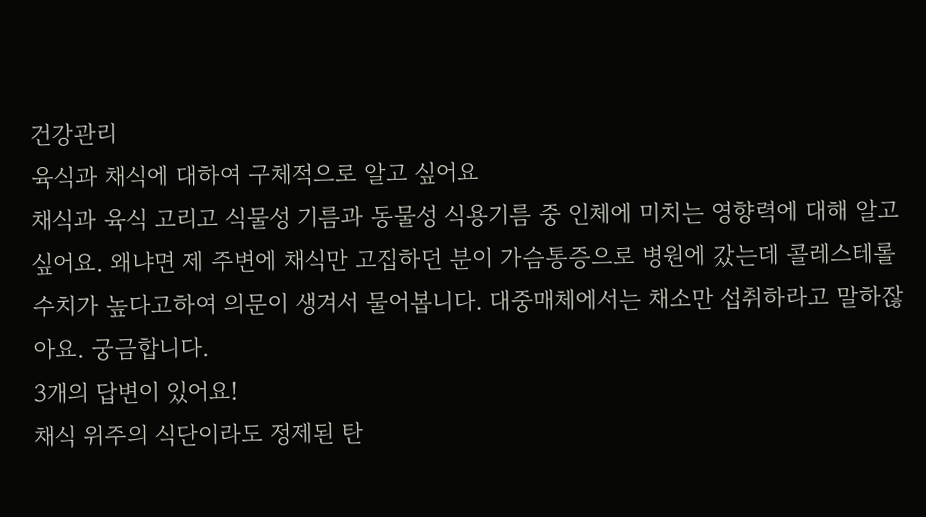건강관리
육식과 채식에 대하여 구체적으로 알고 싶어요
채식과 육식 고리고 식물성 기름과 동물성 식용기름 중 인체에 미치는 영향력에 대해 알고 싶어요. 왜냐면 제 주변에 채식만 고집하던 분이 가슴통증으로 병원에 갔는데 콜레스테롤 수치가 높다고하여 의문이 생겨서 물어봅니다. 대중매체에서는 채소만 섭취하라고 말하잖아요. 궁금합니다.
3개의 답변이 있어요!
채식 위주의 식단이라도 정제된 탄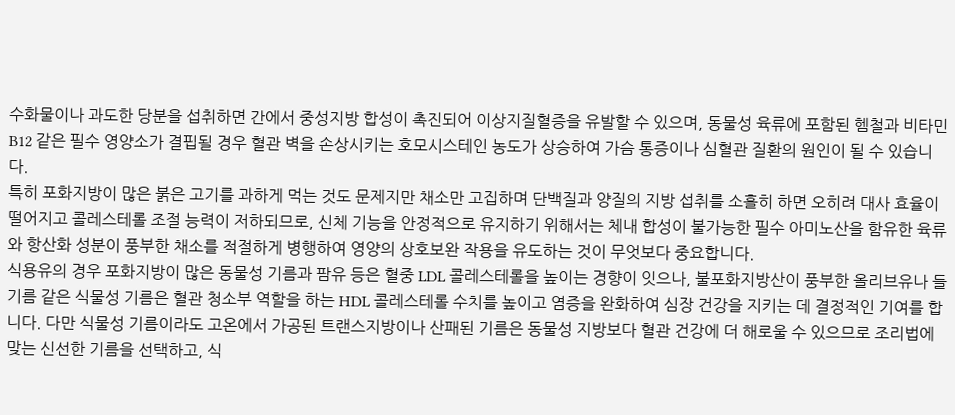수화물이나 과도한 당분을 섭취하면 간에서 중성지방 합성이 촉진되어 이상지질혈증을 유발할 수 있으며, 동물성 육류에 포함된 헴철과 비타민B12 같은 필수 영양소가 결핍될 경우 혈관 벽을 손상시키는 호모시스테인 농도가 상승하여 가슴 통증이나 심혈관 질환의 원인이 될 수 있습니다.
특히 포화지방이 많은 붉은 고기를 과하게 먹는 것도 문제지만 채소만 고집하며 단백질과 양질의 지방 섭취를 소홀히 하면 오히려 대사 효율이 떨어지고 콜레스테롤 조절 능력이 저하되므로, 신체 기능을 안정적으로 유지하기 위해서는 체내 합성이 불가능한 필수 아미노산을 함유한 육류와 항산화 성분이 풍부한 채소를 적절하게 병행하여 영양의 상호보완 작용을 유도하는 것이 무엇보다 중요합니다.
식용유의 경우 포화지방이 많은 동물성 기름과 팜유 등은 혈중 LDL 콜레스테롤을 높이는 경향이 잇으나, 불포화지방산이 풍부한 올리브유나 들기름 같은 식물성 기름은 혈관 청소부 역할을 하는 HDL 콜레스테롤 수치를 높이고 염증을 완화하여 심장 건강을 지키는 데 결정적인 기여를 합니다. 다만 식물성 기름이라도 고온에서 가공된 트랜스지방이나 산패된 기름은 동물성 지방보다 혈관 건강에 더 해로울 수 있으므로 조리법에 맞는 신선한 기름을 선택하고, 식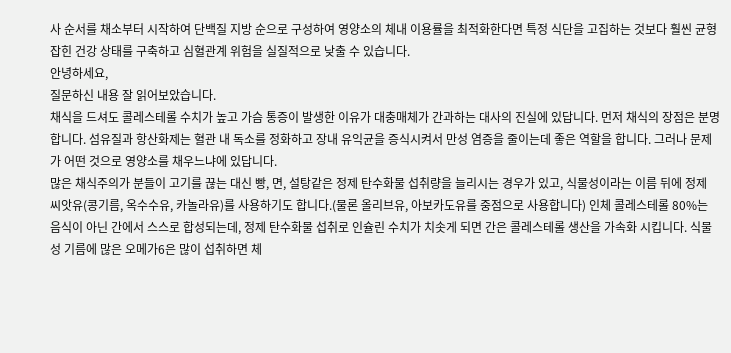사 순서를 채소부터 시작하여 단백질 지방 순으로 구성하여 영양소의 체내 이용률을 최적화한다면 특정 식단을 고집하는 것보다 훨씬 균형 잡힌 건강 상태를 구축하고 심혈관계 위험을 실질적으로 낮출 수 있습니다.
안녕하세요,
질문하신 내용 잘 읽어보았습니다.
채식을 드셔도 콜레스테롤 수치가 높고 가슴 통증이 발생한 이유가 대충매체가 간과하는 대사의 진실에 있답니다. 먼저 채식의 장점은 분명합니다. 섬유질과 항산화제는 혈관 내 독소를 정화하고 장내 유익균을 증식시켜서 만성 염증을 줄이는데 좋은 역할을 합니다. 그러나 문제가 어떤 것으로 영양소를 채우느냐에 있답니다.
많은 채식주의가 분들이 고기를 끊는 대신 빵, 면, 설탕같은 정제 탄수화물 섭취량을 늘리시는 경우가 있고, 식물성이라는 이름 뒤에 정제 씨앗유(콩기름, 옥수수유, 카놀라유)를 사용하기도 합니다.(물론 올리브유, 아보카도유를 중점으로 사용합니다) 인체 콜레스테롤 80%는 음식이 아닌 간에서 스스로 합성되는데, 정제 탄수화물 섭취로 인슐린 수치가 치솟게 되면 간은 콜레스테롤 생산을 가속화 시킵니다. 식물성 기름에 많은 오메가6은 많이 섭취하면 체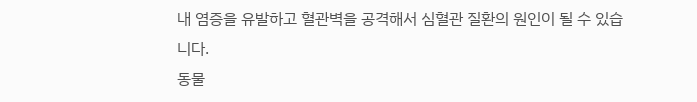내 염증을 유발하고 혈관벽을 공격해서 심혈관 질환의 원인이 될 수 있습니다.
동물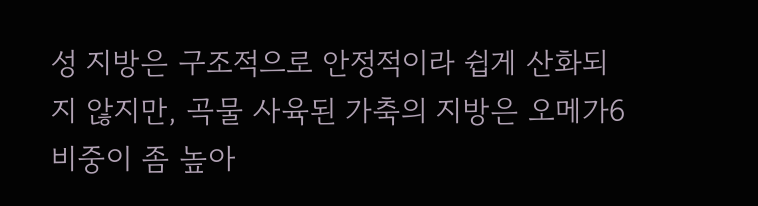성 지방은 구조적으로 안정적이라 쉽게 산화되지 않지만, 곡물 사육된 가축의 지방은 오메가6 비중이 좀 높아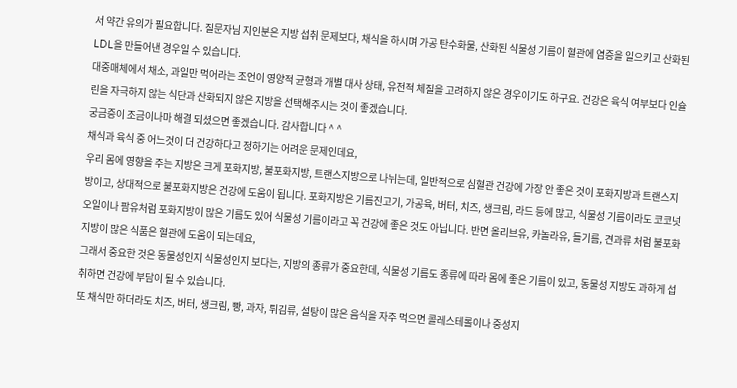서 약간 유의가 필요합니다. 질문자님 지인분은 지방 섭취 문제보다, 채식을 하시며 가공 탄수화물, 산화된 식물성 기름이 혈관에 염증을 일으키고 산화된 LDL을 만들어낸 경우일 수 있습니다.
대중매체에서 채소, 과일만 먹어라는 조언이 영양적 균형과 개별 대사 상태, 유전적 체질을 고려하지 않은 경우이기도 하구요. 건강은 육식 여부보다 인슐린을 자극하지 않는 식단과 산화되지 않은 지방을 선택해주시는 것이 좋겠습니다.
궁금증이 조금이나마 해결 되셨으면 좋겠습니다. 감사합니다 ^ ^
채식과 육식 중 어느것이 더 건강하다고 정하기는 어려운 문제인데요,
우리 몸에 영향을 주는 지방은 크게 포화지방, 불포화지방, 트랜스지방으로 나뉘는데, 일반적으로 심혈관 건강에 가장 안 좋은 것이 포화지방과 트랜스지방이고, 상대적으로 불포화지방은 건강에 도움이 됩니다. 포화지방은 기름진고기, 가공육, 버터, 치즈, 생크림, 라드 등에 많고, 식물성 기름이라도 코코넛오일이나 팜유처럼 포화지방이 많은 기름도 있어 식물성 기름이라고 꼭 건강에 좋은 것도 아닙니다. 반면 올리브유, 카놀라유, 들기름, 견과류 처럼 불포화지방이 많은 식품은 혈관에 도움이 되는데요,
그래서 중요한 것은 동물성인지 식물성인지 보다는, 지방의 종류가 중요한데, 식물성 기름도 종류에 따라 몸에 좋은 기름이 있고, 동물성 지방도 과하게 섭취하면 건강에 부담이 될 수 있습니다.
또 채식만 하더라도 치즈, 버터, 생크림, 빵, 과자, 튀김류, 설탕이 많은 음식을 자주 먹으면 콜레스테롤이나 중성지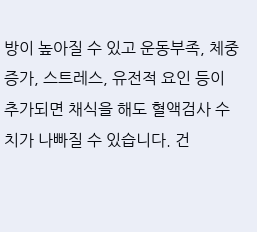방이 높아질 수 있고 운동부족, 체중증가, 스트레스, 유전적 요인 등이 추가되면 채식을 해도 혈액검사 수치가 나빠질 수 있습니다. 건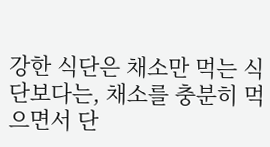강한 식단은 채소만 먹는 식단보다는, 채소를 충분히 먹으면서 단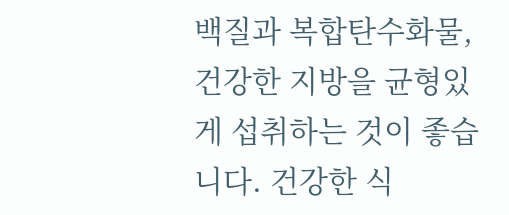백질과 복합탄수화물, 건강한 지방을 균형있게 섭취하는 것이 좋습니다. 건강한 식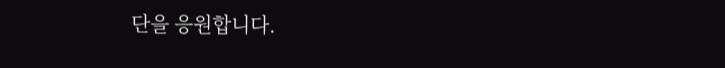단을 응원합니다.